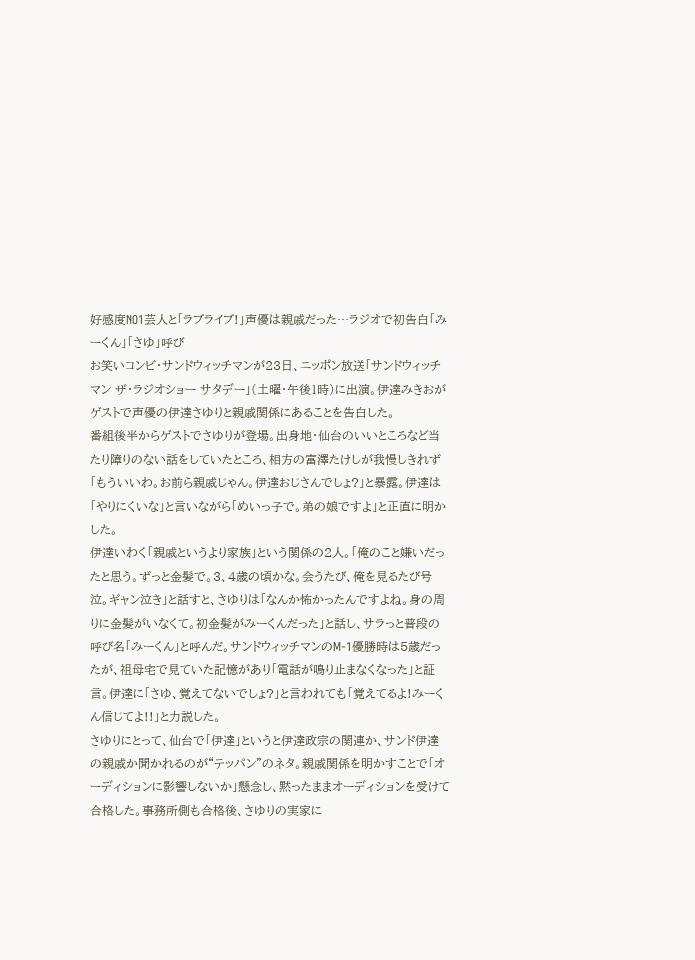好感度NO1芸人と「ラブライブ!」声優は親戚だった…ラジオで初告白「みーくん」「さゆ」呼び
お笑いコンビ・サンドウィッチマンが23日、ニッポン放送「サンドウィッチマン ザ・ラジオショー サタデー」(土曜・午後1時)に出演。伊達みきおがゲストで声優の伊達さゆりと親戚関係にあることを告白した。
番組後半からゲストでさゆりが登場。出身地・仙台のいいところなど当たり障りのない話をしていたところ、相方の富澤たけしが我慢しきれず「もういいわ。お前ら親戚じゃん。伊達おじさんでしょ?」と暴露。伊達は「やりにくいな」と言いながら「めいっ子で。弟の娘ですよ」と正直に明かした。
伊達いわく「親戚というより家族」という関係の2人。「俺のこと嫌いだったと思う。ずっと金髪で。3、4歳の頃かな。会うたび、俺を見るたび号泣。ギャン泣き」と話すと、さゆりは「なんか怖かったんですよね。身の周りに金髪がいなくて。初金髪がみーくんだった」と話し、サラっと普段の呼び名「みーくん」と呼んだ。サンドウィッチマンのM-1優勝時は5歳だったが、祖母宅で見ていた記憶があり「電話が鳴り止まなくなった」と証言。伊達に「さゆ、覚えてないでしょ?」と言われても「覚えてるよ!みーくん信じてよ!!」と力説した。
さゆりにとって、仙台で「伊達」というと伊達政宗の関連か、サンド伊達の親戚か聞かれるのが“テッパン”のネタ。親戚関係を明かすことで「オーディションに影響しないか」懸念し、黙ったままオーディションを受けて合格した。事務所側も合格後、さゆりの実家に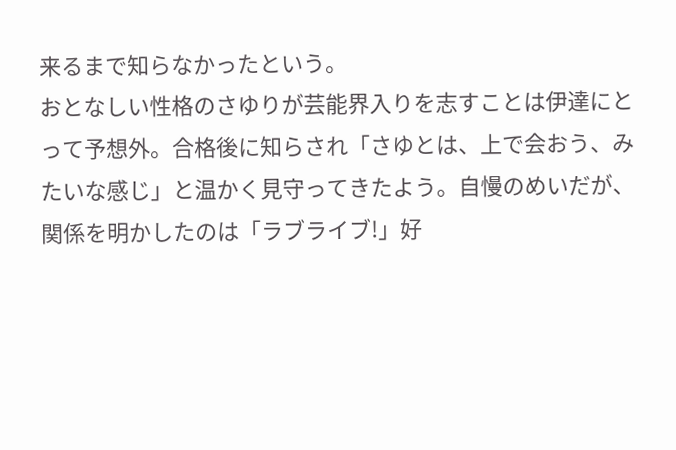来るまで知らなかったという。
おとなしい性格のさゆりが芸能界入りを志すことは伊達にとって予想外。合格後に知らされ「さゆとは、上で会おう、みたいな感じ」と温かく見守ってきたよう。自慢のめいだが、関係を明かしたのは「ラブライブ!」好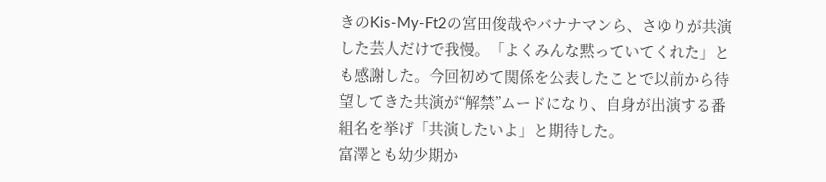きのKis-My-Ft2の宮田俊哉やバナナマンら、さゆりが共演した芸人だけで我慢。「よくみんな黙っていてくれた」とも感謝した。今回初めて関係を公表したことで以前から待望してきた共演が“解禁”ムードになり、自身が出演する番組名を挙げ「共演したいよ」と期待した。
富澤とも幼少期か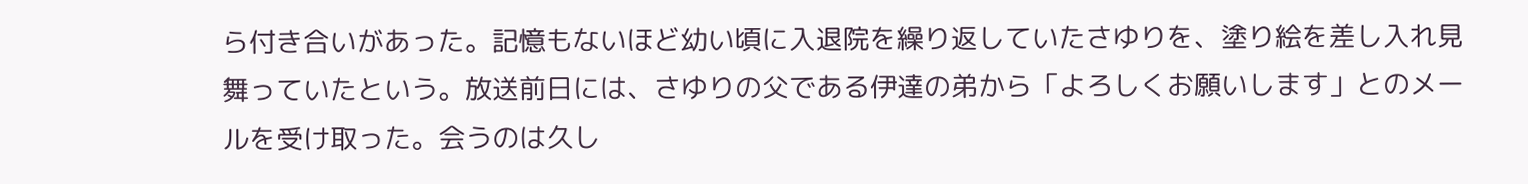ら付き合いがあった。記憶もないほど幼い頃に入退院を繰り返していたさゆりを、塗り絵を差し入れ見舞っていたという。放送前日には、さゆりの父である伊達の弟から「よろしくお願いします」とのメールを受け取った。会うのは久し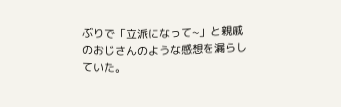ぶりで「立派になって~」と親戚のおじさんのような感想を漏らしていた。